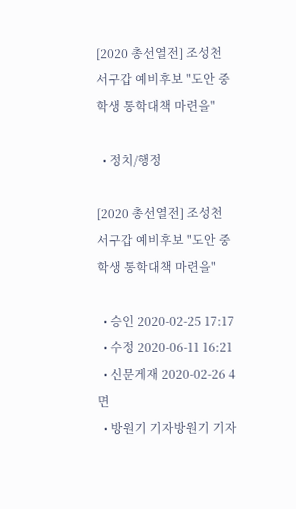[2020 총선열전] 조성천 서구갑 예비후보 "도안 중학생 통학대책 마련을"

  • 정치/행정

[2020 총선열전] 조성천 서구갑 예비후보 "도안 중학생 통학대책 마련을"

  • 승인 2020-02-25 17:17
  • 수정 2020-06-11 16:21
  • 신문게재 2020-02-26 4면
  • 방원기 기자방원기 기자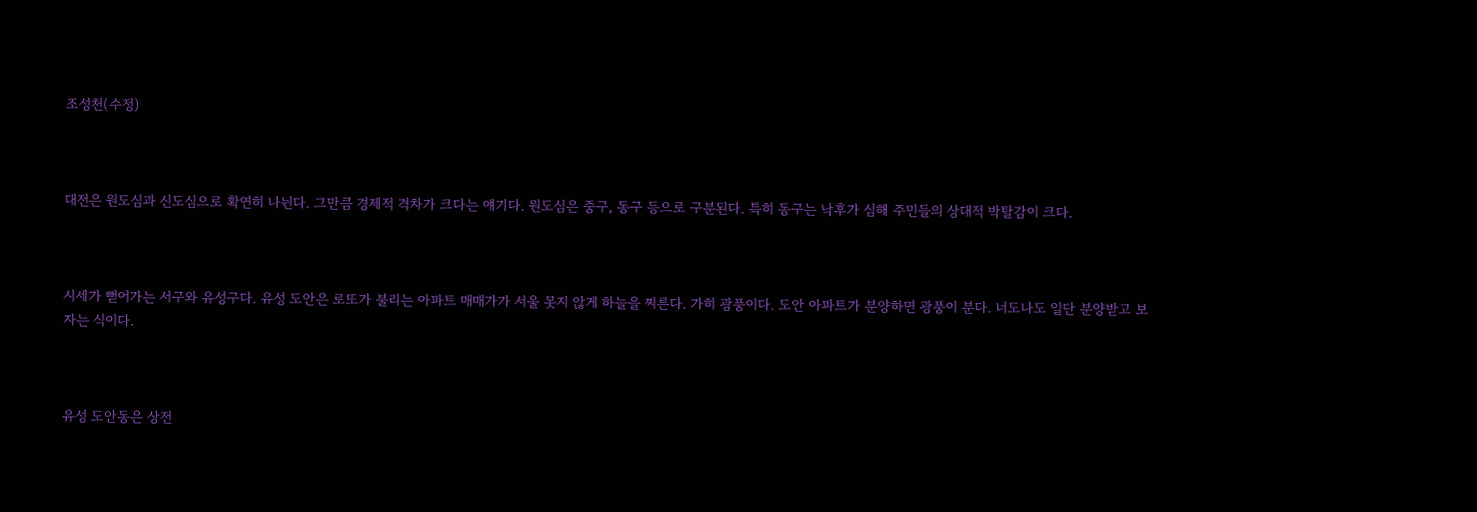조성천(수정)



대전은 원도심과 신도심으로 확연히 나뉜다. 그만큼 경제적 격차가 크다는 얘기다. 원도심은 중구, 동구 등으로 구분된다. 특히 동구는 낙후가 심해 주민들의 상대적 박탈감이 크다.



시세가 뻗어가는 서구와 유성구다. 유성 도안은 로또가 불리는 아파트 매매가가 서울 못지 않게 하늘을 찌른다. 가히 광풍이다. 도안 아파트가 분양하면 광풍이 분다. 너도나도 일단 분양받고 보자는 식이다.



유성 도안동은 상전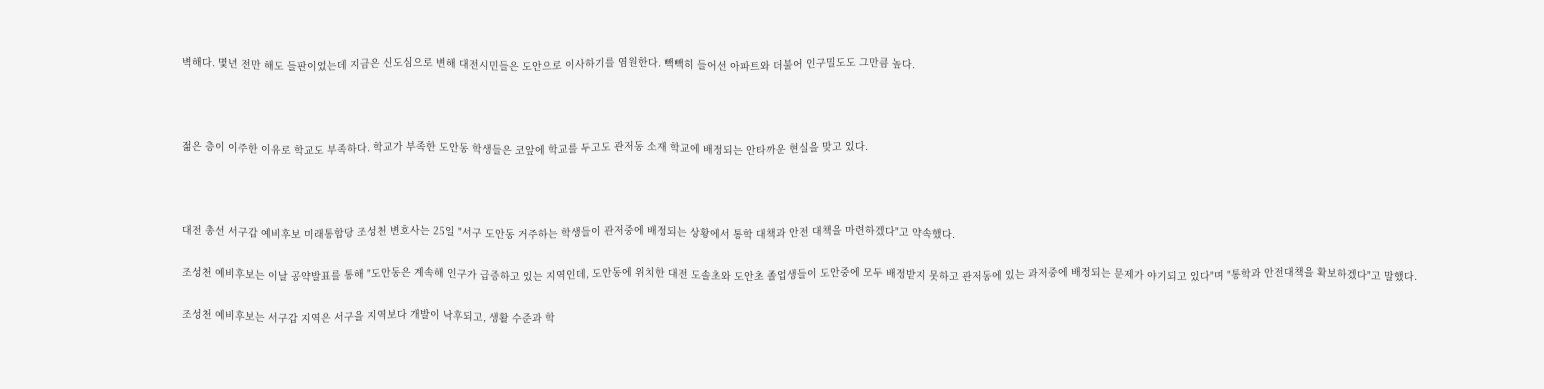벽해다. 몇년 전만 해도 들판이었는데 지금은 신도심으로 변해 대전시민들은 도안으로 이사하기를 염원한다. 빽빽히 들어선 아파트와 더불어 인구밀도도 그만큼 높다.



젊은 층이 이주한 이유로 학교도 부족하다. 학교가 부족한 도안동 학생들은 코앞에 학교를 두고도 관저동 소재 학교에 배정되는 안타까운 현실을 맞고 있다.



대전 총선 서구갑 예비후보 미래통합당 조성천 변호사는 25일 "서구 도안동 거주하는 학생들이 관저중에 배정되는 상황에서 통학 대책과 안전 대책을 마련하겠다"고 약속했다.

조성천 예비후보는 이날 공약발표를 통해 "도안동은 계속해 인구가 급증하고 있는 지역인데, 도안동에 위치한 대전 도솔초와 도안초 졸업생들이 도안중에 모두 배정받지 못하고 관저동에 있는 과저중에 배정되는 문제가 야기되고 있다"며 "통학과 안전대책을 확보하겠다"고 말했다.

조성천 예비후보는 서구갑 지역은 서구을 지역보다 개발이 낙후되고, 생활 수준과 학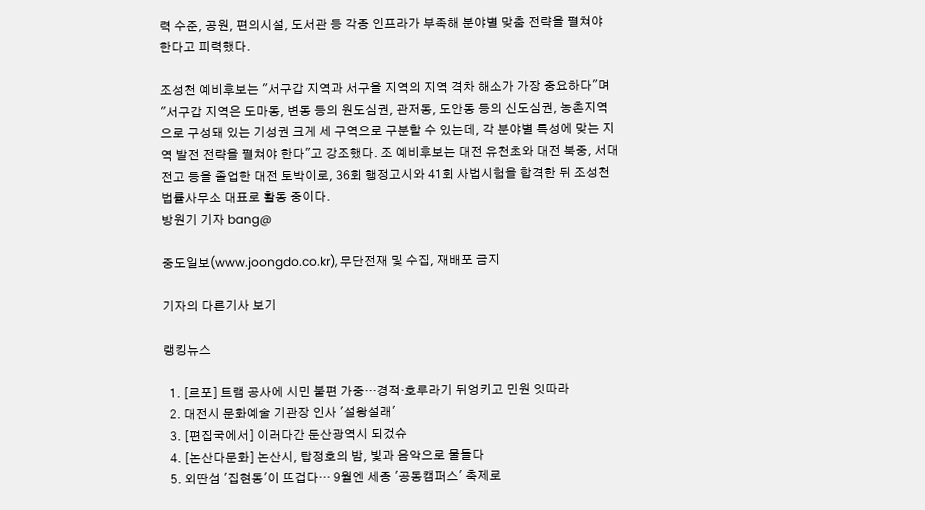력 수준, 공원, 편의시설, 도서관 등 각종 인프라가 부족해 분야별 맞춤 전략을 펼쳐야 한다고 피력했다.

조성천 예비후보는 "서구갑 지역과 서구을 지역의 지역 격차 해소가 가장 중요하다"며 "서구갑 지역은 도마동, 변동 등의 원도심권, 관저동, 도안동 등의 신도심권, 농촌지역으로 구성돼 있는 기성권 크게 세 구역으로 구분할 수 있는데, 각 분야별 특성에 맞는 지역 발전 전략을 펼쳐야 한다"고 강조했다. 조 예비후보는 대전 유천초와 대전 북중, 서대전고 등을 졸업한 대전 토박이로, 36회 행정고시와 41회 사법시험을 합격한 뒤 조성천 법률사무소 대표로 활동 중이다.
방원기 기자 bang@

중도일보(www.joongdo.co.kr), 무단전재 및 수집, 재배포 금지

기자의 다른기사 보기

랭킹뉴스

  1. [르포] 트램 공사에 시민 불편 가중…경적·호루라기 뒤엉키고 민원 잇따라
  2. 대전시 문화예술 기관장 인사 '설왕설래'
  3. [편집국에서] 이러다간 둔산광역시 되겄슈
  4. [논산다문화] 논산시, 탑정호의 밤, 빛과 음악으로 물들다
  5. 외딴섬 '집현동'이 뜨겁다… 9월엔 세종 '공동캠퍼스' 축제로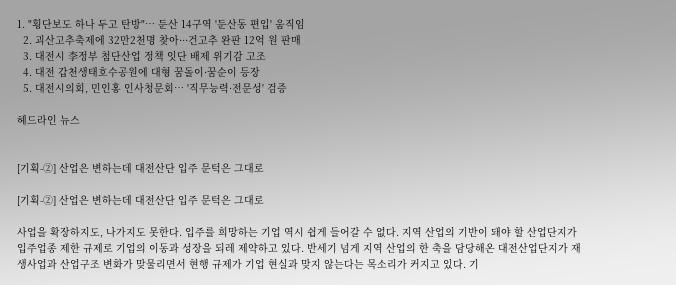1. "횡단보도 하나 두고 탄방"… 둔산 14구역 '둔산동 편입' 움직임
  2. 괴산고추축제에 32만2천명 찾아···건고추 완판 12억 원 판매
  3. 대전시 李정부 첨단산업 정책 잇단 배제 위기감 고조
  4. 대전 갑천생태호수공원에 대형 꿈돌이·꿈순이 등장
  5. 대전시의회, 민인홍 인사청문회… '직무능력·전문성' 검증

헤드라인 뉴스


[기획-②] 산업은 변하는데 대전산단 입주 문턱은 그대로

[기획-②] 산업은 변하는데 대전산단 입주 문턱은 그대로

사업을 확장하지도, 나가지도 못한다. 입주를 희망하는 기업 역시 쉽게 들어갈 수 없다. 지역 산업의 기반이 돼야 할 산업단지가 입주업종 제한 규제로 기업의 이동과 성장을 되레 제약하고 있다. 반세기 넘게 지역 산업의 한 축을 담당해온 대전산업단지가 재생사업과 산업구조 변화가 맞물리면서 현행 규제가 기업 현실과 맞지 않는다는 목소리가 커지고 있다. 기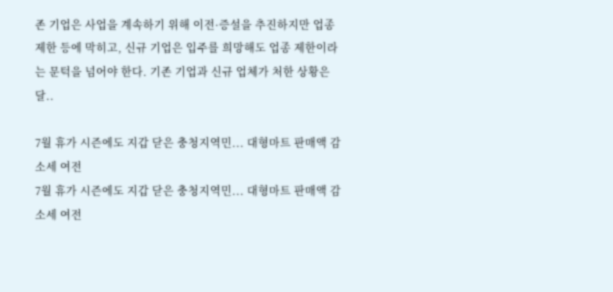존 기업은 사업을 계속하기 위해 이전·증설을 추진하지만 업종 제한 등에 막히고, 신규 기업은 입주를 희망해도 업종 제한이라는 문턱을 넘어야 한다. 기존 기업과 신규 업체가 처한 상황은 달..

7월 휴가 시즌에도 지갑 닫은 충청지역민... 대형마트 판매액 감소세 여전
7월 휴가 시즌에도 지갑 닫은 충청지역민... 대형마트 판매액 감소세 여전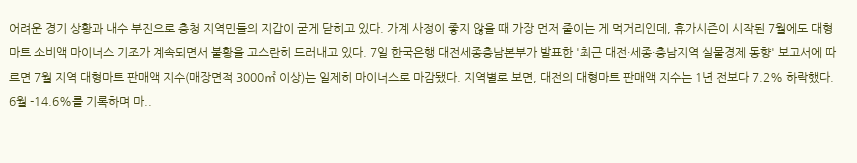어려운 경기 상황과 내수 부진으로 충청 지역민들의 지갑이 굳게 닫히고 있다. 가계 사정이 좋지 않을 때 가장 먼저 줄이는 게 먹거리인데, 휴가시즌이 시작된 7월에도 대형마트 소비액 마이너스 기조가 계속되면서 불황을 고스란히 드러내고 있다. 7일 한국은행 대전세종충남본부가 발표한 '최근 대전·세종·충남지역 실물경제 동향' 보고서에 따르면 7월 지역 대형마트 판매액 지수(매장면적 3000㎡ 이상)는 일제히 마이너스로 마감됐다. 지역별로 보면, 대전의 대형마트 판매액 지수는 1년 전보다 7.2% 하락했다. 6월 -14.6%를 기록하며 마..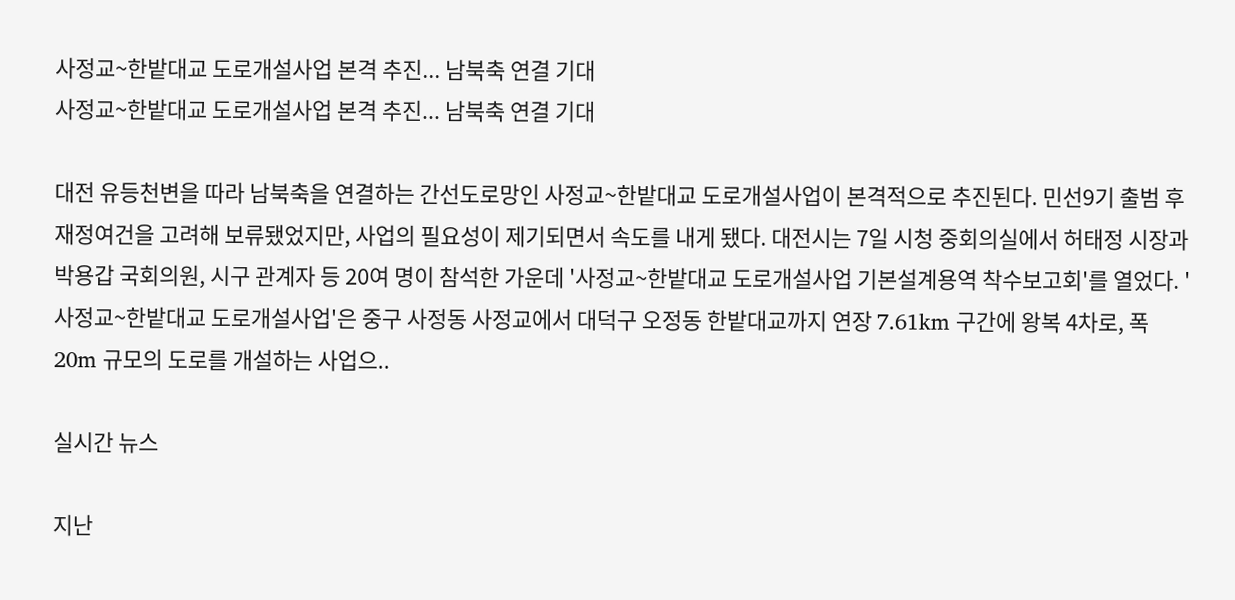사정교~한밭대교 도로개설사업 본격 추진... 남북축 연결 기대
사정교~한밭대교 도로개설사업 본격 추진... 남북축 연결 기대

대전 유등천변을 따라 남북축을 연결하는 간선도로망인 사정교~한밭대교 도로개설사업이 본격적으로 추진된다. 민선9기 출범 후 재정여건을 고려해 보류됐었지만, 사업의 필요성이 제기되면서 속도를 내게 됐다. 대전시는 7일 시청 중회의실에서 허태정 시장과 박용갑 국회의원, 시구 관계자 등 20여 명이 참석한 가운데 '사정교~한밭대교 도로개설사업 기본설계용역 착수보고회'를 열었다. '사정교~한밭대교 도로개설사업'은 중구 사정동 사정교에서 대덕구 오정동 한밭대교까지 연장 7.61km 구간에 왕복 4차로, 폭 20m 규모의 도로를 개설하는 사업으..

실시간 뉴스

지난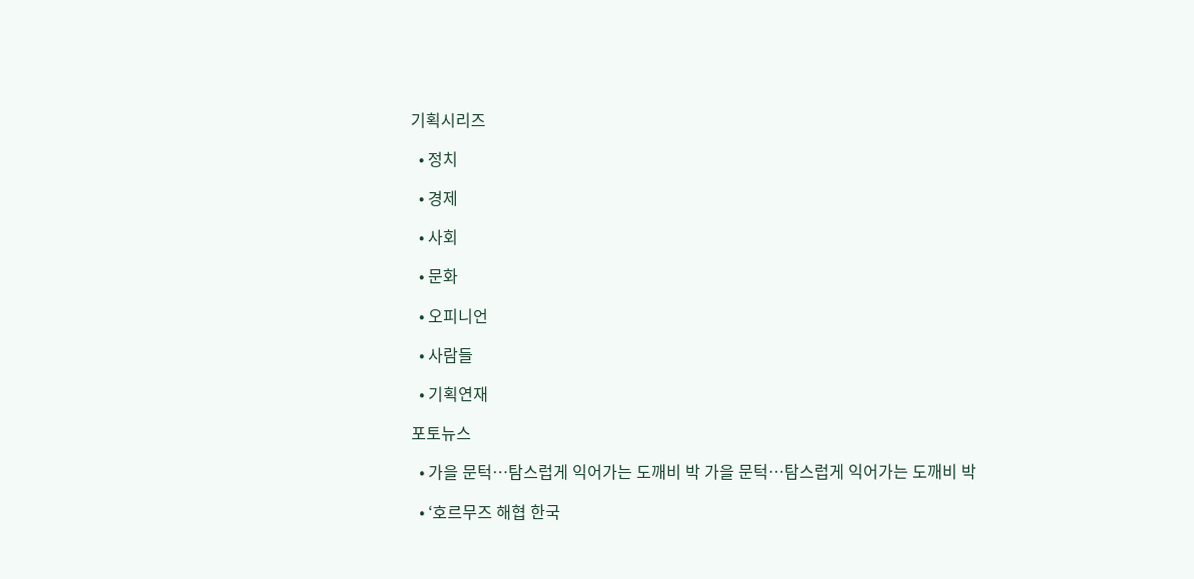기획시리즈

  • 정치

  • 경제

  • 사회

  • 문화

  • 오피니언

  • 사람들

  • 기획연재

포토뉴스

  • 가을 문턱…탐스럽게 익어가는 도깨비 박 가을 문턱…탐스럽게 익어가는 도깨비 박

  • ‘호르무즈 해협 한국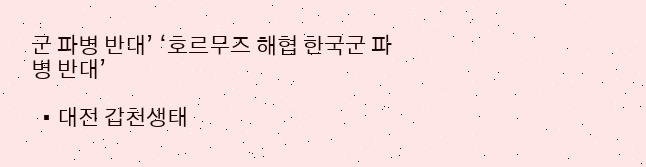군 파병 반대’ ‘호르무즈 해협 한국군 파병 반대’

  • 대전 갑천생태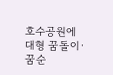호수공원에 대형 꿈돌이·꿈순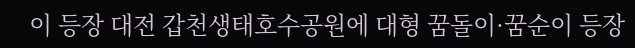이 등장 대전 갑천생태호수공원에 대형 꿈돌이·꿈순이 등장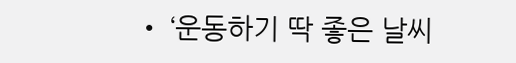• ‘운동하기 딱 좋은 날씨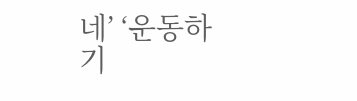네’ ‘운동하기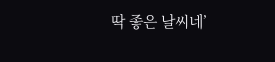딱 좋은 날씨네’